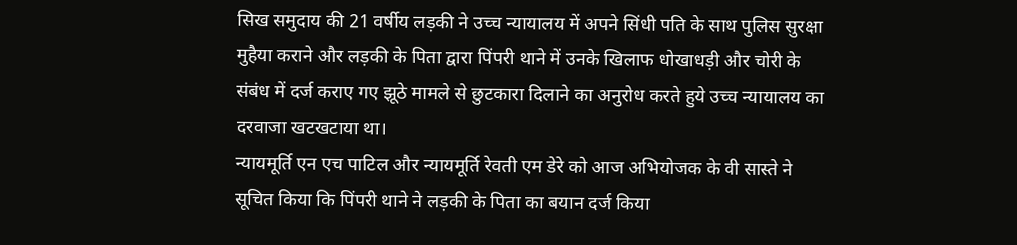सिख समुदाय की 21 वर्षीय लड़की ने उच्च न्यायालय में अपने सिंधी पति के साथ पुलिस सुरक्षा मुहैया कराने और लड़की के पिता द्वारा पिंपरी थाने में उनके खिलाफ धोखाधड़ी और चोरी के संबंध में दर्ज कराए गए झूठे मामले से छुटकारा दिलाने का अनुरोध करते हुये उच्च न्यायालय का दरवाजा खटखटाया था।
न्यायमूर्ति एन एच पाटिल और न्यायमूर्ति रेवती एम डेरे को आज अभियोजक के वी सास्ते ने सूचित किया कि पिंपरी थाने ने लड़की के पिता का बयान दर्ज किया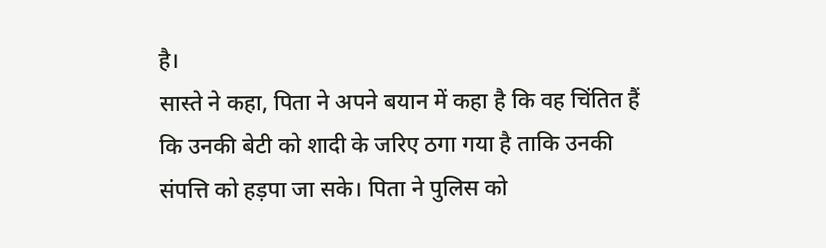है।
सास्ते ने कहा, पिता ने अपने बयान में कहा है कि वह चिंतित हैं कि उनकी बेटी को शादी के जरिए ठगा गया है ताकि उनकी संपत्ति को हड़पा जा सके। पिता ने पुलिस को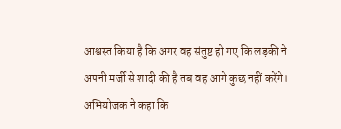आश्वस्त किया है कि अगर वह संतुष्ट हो गए कि लड़की ने अपनी मर्जी से शादी की है तब वह आगे कुछ नहीं करेंगे।
अभियोजक ने कहा कि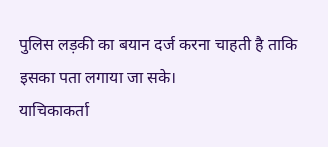पुलिस लड़की का बयान दर्ज करना चाहती है ताकि इसका पता लगाया जा सके।
याचिकाकर्ता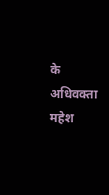के अधिवक्ता महेश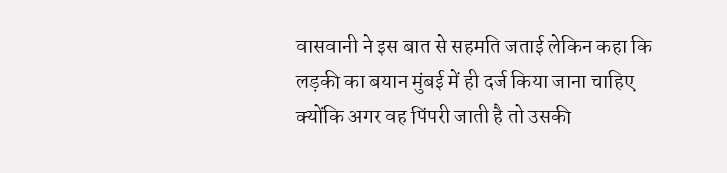वासवानी ने इस बात से सहमति जताई लेकिन कहा कि लड़की का बयान मुंबई में ही दर्ज किया जाना चाहिए क्योंकि अगर वह पिंपरी जाती है तो उसकी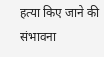हत्या किए जाने की संभावना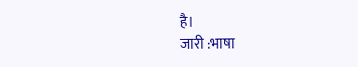है।
जारी :भाषा